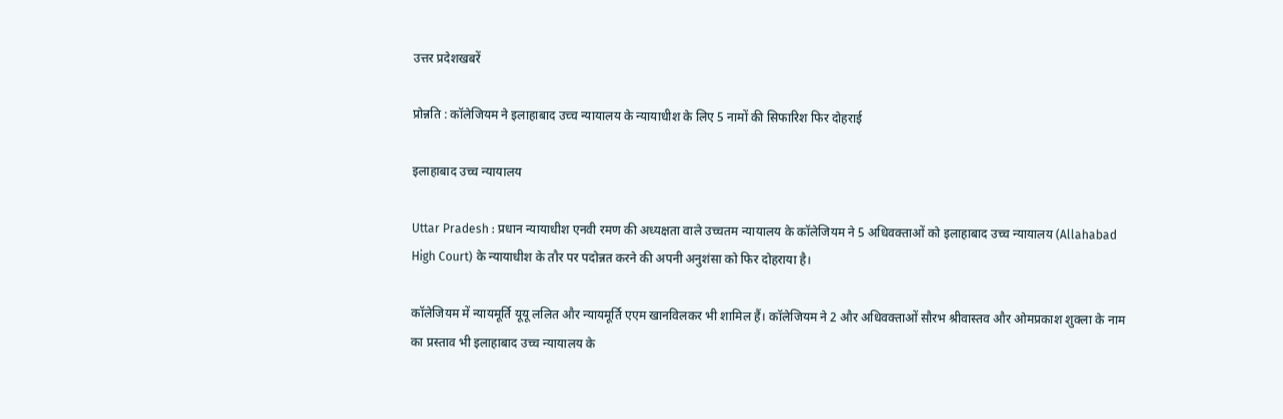उत्तर प्रदेशखबरें

प्रोन्नति : कॉलेजियम ने इलाहाबाद उच्च न्यायालय के न्यायाधीश के लिए 5 नामों की सिफारिश फिर दोहराई

इलाहाबाद उच्च न्यायालय

Uttar Pradesh : प्रधान न्यायाधीश एनवी रमण की अध्यक्षता वाले उच्चतम न्यायालय के कॉलेजियम ने 5 अधिवक्ताओं को इलाहाबाद उच्च न्यायालय (Allahabad High Court) के न्यायाधीश के तौर पर पदोन्नत करने की अपनी अनुशंसा को फिर दोहराया है।

कॉलेजियम में न्यायमूर्ति यूयू ललित और न्यायमूर्ति एएम खानविलकर भी शामिल हैं। कॉलेजियम ने 2 और अधिवक्ताओं सौरभ श्रीवास्तव और ओमप्रकाश शुक्ला के नाम का प्रस्ताव भी इलाहाबाद उच्च न्यायालय के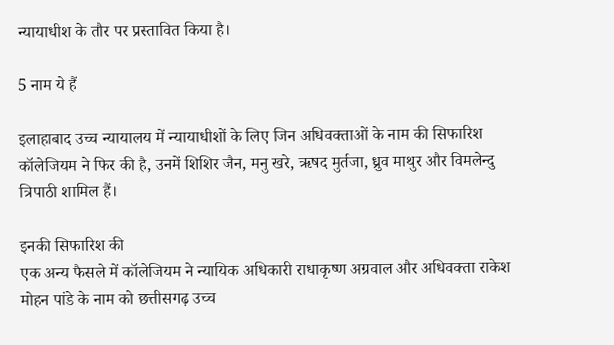न्यायाधीश के तौर पर प्रस्तावित किया है।

5 नाम ये हैं

इलाहाबाद उच्च न्यायालय में न्यायाधीशों के लिए जिन अधिवक्ताओं के नाम की सिफारिश कॉलेजियम ने फिर की है, उनमें शिशिर जैन, मनु खरे, ऋषद मुर्तजा, ध्रुव माथुर और विमलेन्दु त्रिपाठी शामिल हैं।

इनकी सिफारिश की
एक अन्य फैसले में कॉलेजियम ने न्यायिक अधिकारी राधाकृष्ण अग्रवाल और अधिवक्ता राकेश मोहन पांडे के नाम को छत्तीसगढ़ उच्च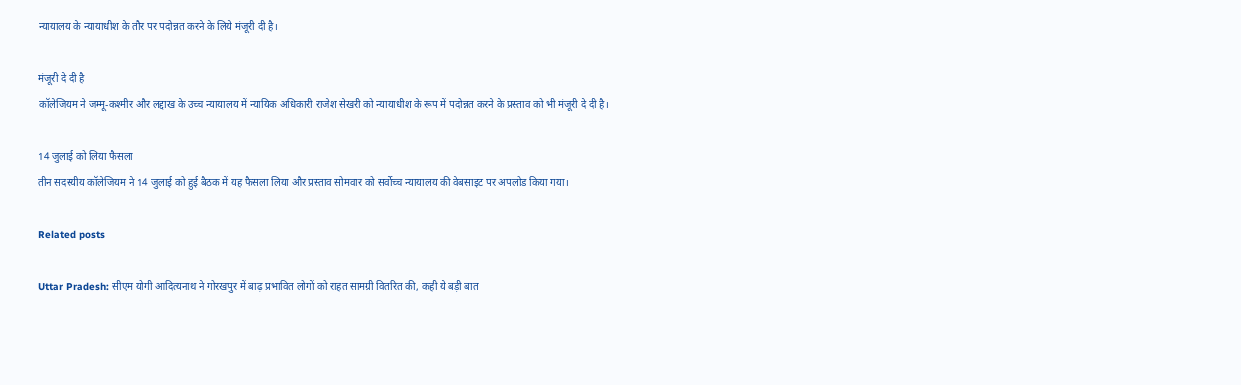न्यायालय के न्यायाधीश के तौर पर पदोन्नत करने के लिये मंजूरी दी है।

मंजूरी दे दी है
कॉलेजियम ने जम्मू-कश्मीर और लद्दाख के उच्च न्यायालय में न्यायिक अधिकारी राजेश सेखरी को न्यायाधीश के रूप में पदोन्नत करने के प्रस्ताव को भी मंजूरी दे दी है।

14 जुलाई को लिया फैसला
तीन सदस्यीय कॉलेजियम ने 14 जुलाई को हुई बैठक में यह फैसला लिया और प्रस्ताव सोमवार को सर्वोच्च न्यायालय की वेबसाइट पर अपलोड किया गया।

Related posts

Uttar Pradesh: सीएम योगी आदित्यनाथ ने गोरखपुर में बाढ़ प्रभावित लोगों को राहत सामग्री वितरित की, कही ये बड़ी बात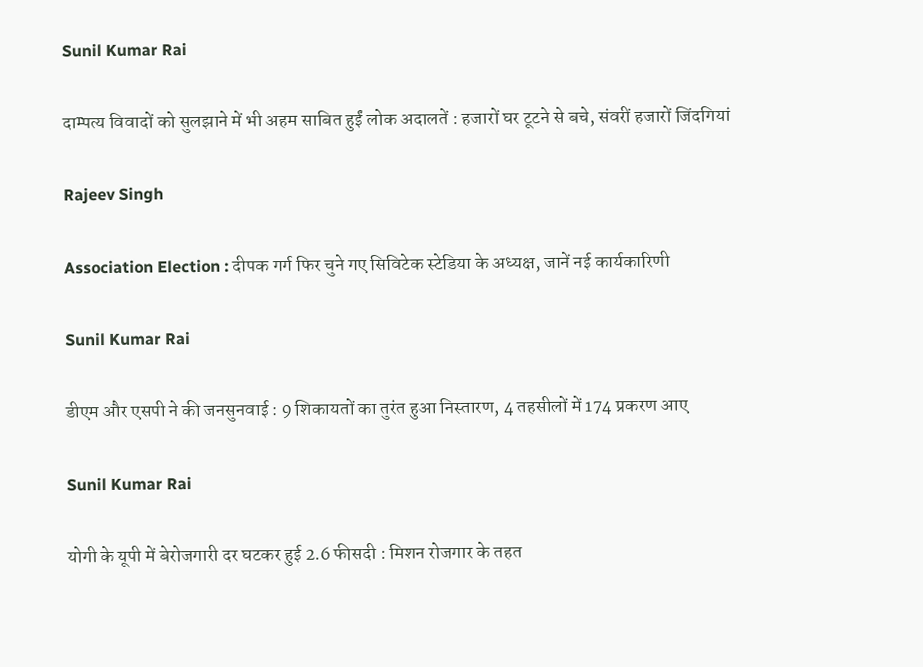Sunil Kumar Rai

दाम्पत्य विवादों को सुलझाने में भी अहम साबित हुईं लोक अदालतें : हजारों घर टूटने से बचे, संवरीं हजारों जिंदगियां

Rajeev Singh

Association Election : दीपक गर्ग फिर चुने गए सिविटेक स्टेडिया के अध्यक्ष, जानें नई कार्यकारिणी

Sunil Kumar Rai

डीएम और एसपी ने की जनसुनवाई : 9 शिकायतों का तुरंत हुआ निस्तारण, 4 तहसीलों में 174 प्रकरण आए

Sunil Kumar Rai

योगी के यूपी में बेरोजगारी दर घटकर हुई 2.6 फीसदी : मिशन रोजगार के तहत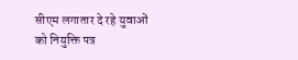सीएम लगातार दे रहे युवाओं को नियुक्ति पत्र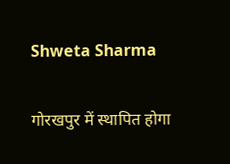Shweta Sharma

गोरखपुर में स्थापित होगा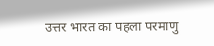उत्तर भारत का पहला परमाणु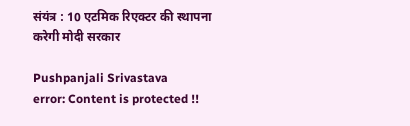संयंत्र : 10 एटमिक रिएक्टर की स्थापना करेगी मोदी सरकार

Pushpanjali Srivastava
error: Content is protected !!